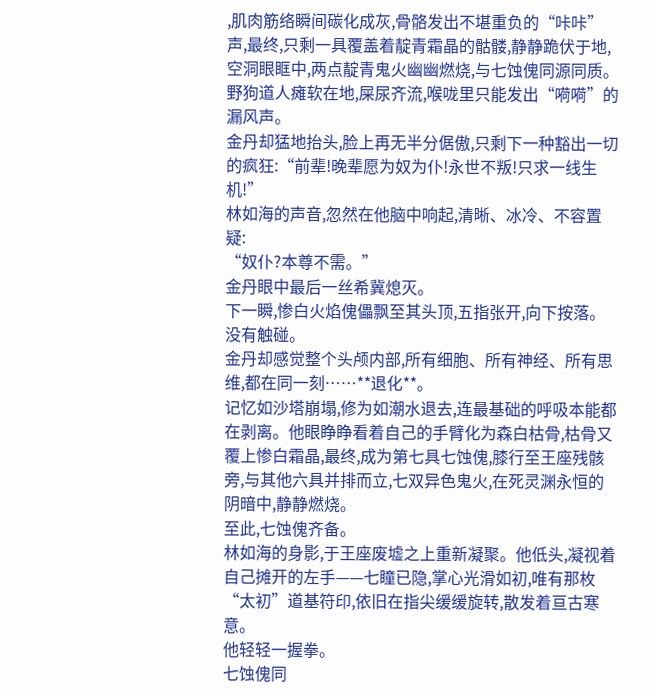,肌肉筋络瞬间碳化成灰,骨骼发出不堪重负的“咔咔”声,最终,只剩一具覆盖着靛青霜晶的骷髅,静静跪伏于地,空洞眼眶中,两点靛青鬼火幽幽燃烧,与七蚀傀同源同质。
野狗道人瘫软在地,屎尿齐流,喉咙里只能发出“嗬嗬”的漏风声。
金丹却猛地抬头,脸上再无半分倨傲,只剩下一种豁出一切的疯狂:“前辈!晚辈愿为奴为仆!永世不叛!只求一线生机!”
林如海的声音,忽然在他脑中响起,清晰、冰冷、不容置疑:
“奴仆?本尊不需。”
金丹眼中最后一丝希冀熄灭。
下一瞬,惨白火焰傀儡飘至其头顶,五指张开,向下按落。
没有触碰。
金丹却感觉整个头颅内部,所有细胞、所有神经、所有思维,都在同一刻……**退化**。
记忆如沙塔崩塌,修为如潮水退去,连最基础的呼吸本能都在剥离。他眼睁睁看着自己的手臂化为森白枯骨,枯骨又覆上惨白霜晶,最终,成为第七具七蚀傀,膝行至王座残骸旁,与其他六具并排而立,七双异色鬼火,在死灵渊永恒的阴暗中,静静燃烧。
至此,七蚀傀齐备。
林如海的身影,于王座废墟之上重新凝聚。他低头,凝视着自己摊开的左手——七瞳已隐,掌心光滑如初,唯有那枚“太初”道基符印,依旧在指尖缓缓旋转,散发着亘古寒意。
他轻轻一握拳。
七蚀傀同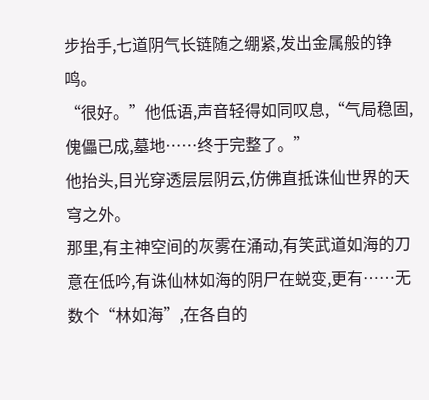步抬手,七道阴气长链随之绷紧,发出金属般的铮鸣。
“很好。”他低语,声音轻得如同叹息,“气局稳固,傀儡已成,墓地……终于完整了。”
他抬头,目光穿透层层阴云,仿佛直抵诛仙世界的天穹之外。
那里,有主神空间的灰雾在涌动,有笑武道如海的刀意在低吟,有诛仙林如海的阴尸在蜕变,更有……无数个“林如海”,在各自的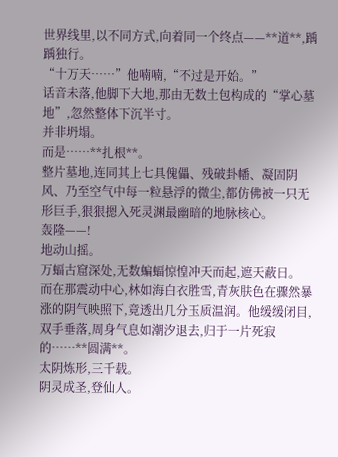世界线里,以不同方式,向着同一个终点——**道**,踽踽独行。
“十万天……”他喃喃,“不过是开始。”
话音未落,他脚下大地,那由无数土包构成的“掌心墓地”,忽然整体下沉半寸。
并非坍塌。
而是……**扎根**。
整片墓地,连同其上七具傀儡、残破卦幡、凝固阴风、乃至空气中每一粒悬浮的微尘,都仿佛被一只无形巨手,狠狠摁入死灵渊最幽暗的地脉核心。
轰隆——!
地动山摇。
万蝠古窟深处,无数蝙蝠惊惶冲天而起,遮天蔽日。
而在那震动中心,林如海白衣胜雪,青灰肤色在骤然暴涨的阴气映照下,竟透出几分玉质温润。他缓缓闭目,双手垂落,周身气息如潮汐退去,归于一片死寂的……**圆满**。
太阴炼形,三千载。
阴灵成圣,登仙人。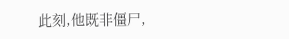此刻,他既非僵尸,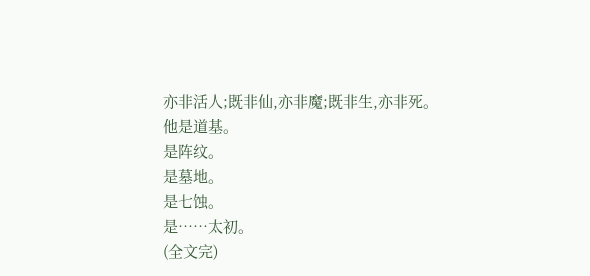亦非活人;既非仙,亦非魔;既非生,亦非死。
他是道基。
是阵纹。
是墓地。
是七蚀。
是……太初。
(全文完)